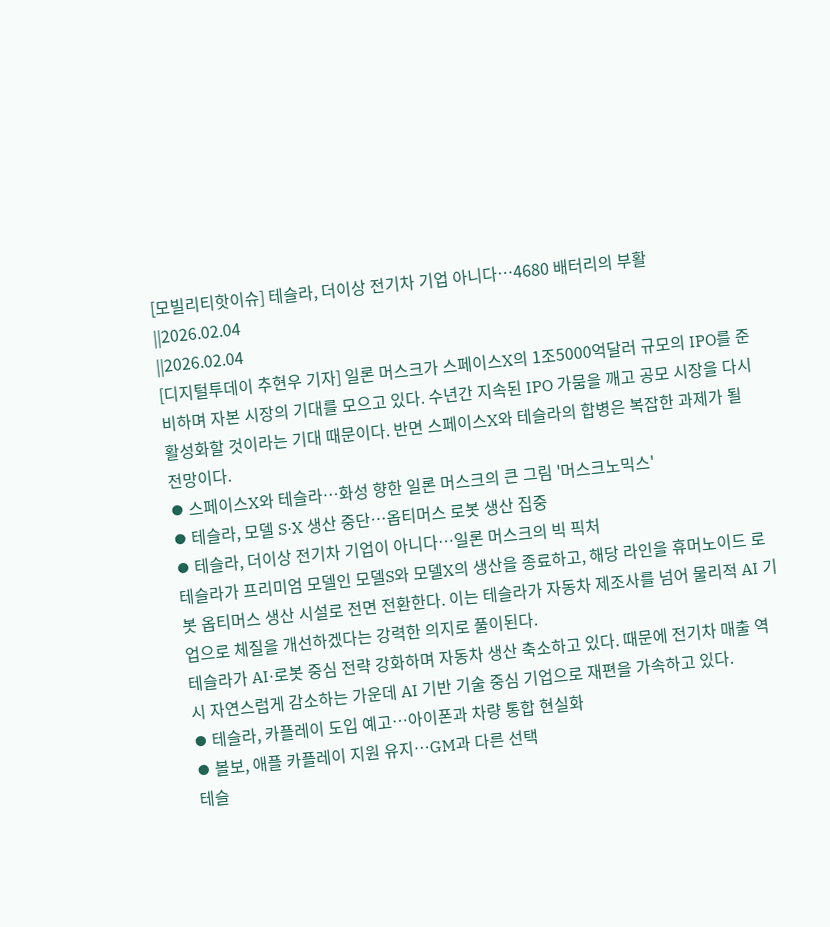[모빌리티핫이슈] 테슬라, 더이상 전기차 기업 아니다…4680 배터리의 부활
||2026.02.04
||2026.02.04
[디지털투데이 추현우 기자] 일론 머스크가 스페이스X의 1조5000억달러 규모의 IPO를 준비하며 자본 시장의 기대를 모으고 있다. 수년간 지속된 IPO 가뭄을 깨고 공모 시장을 다시 활성화할 것이라는 기대 때문이다. 반면 스페이스X와 테슬라의 합병은 복잡한 과제가 될 전망이다.
⦁ 스페이스X와 테슬라…화성 향한 일론 머스크의 큰 그림 '머스크노믹스'
⦁ 테슬라, 모델 S·X 생산 중단…옵티머스 로봇 생산 집중
⦁ 테슬라, 더이상 전기차 기업이 아니다…일론 머스크의 빅 픽처
테슬라가 프리미엄 모델인 모델S와 모델X의 생산을 종료하고, 해당 라인을 휴머노이드 로봇 옵티머스 생산 시설로 전면 전환한다. 이는 테슬라가 자동차 제조사를 넘어 물리적 AI 기업으로 체질을 개선하겠다는 강력한 의지로 풀이된다.
테슬라가 AI·로봇 중심 전략 강화하며 자동차 생산 축소하고 있다. 때문에 전기차 매출 역시 자연스럽게 감소하는 가운데 AI 기반 기술 중심 기업으로 재편을 가속하고 있다.
⦁ 테슬라, 카플레이 도입 예고…아이폰과 차량 통합 현실화
⦁ 볼보, 애플 카플레이 지원 유지…GM과 다른 선택
테슬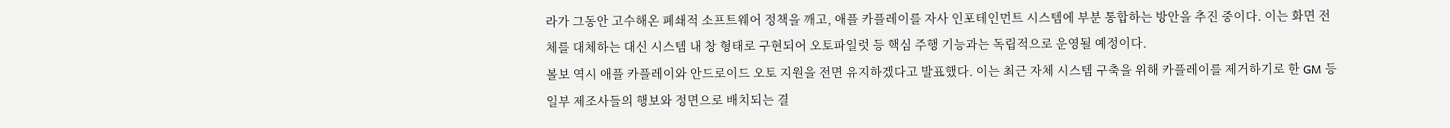라가 그동안 고수해온 폐쇄적 소프트웨어 정책을 깨고, 애플 카플레이를 자사 인포테인먼트 시스템에 부분 통합하는 방안을 추진 중이다. 이는 화면 전체를 대체하는 대신 시스템 내 창 형태로 구현되어 오토파일럿 등 핵심 주행 기능과는 독립적으로 운영될 예정이다.
볼보 역시 애플 카플레이와 안드로이드 오토 지원을 전면 유지하겠다고 발표했다. 이는 최근 자체 시스템 구축을 위해 카플레이를 제거하기로 한 GM 등 일부 제조사들의 행보와 정면으로 배치되는 결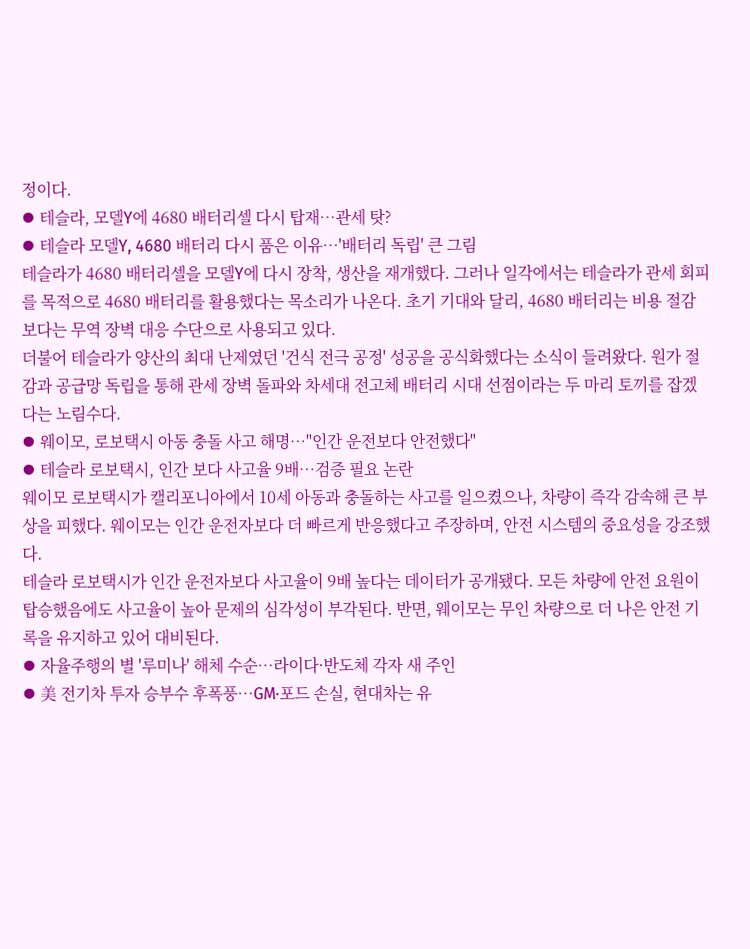정이다.
⦁ 테슬라, 모델Y에 4680 배터리셀 다시 탑재…관세 탓?
⦁ 테슬라 모델Y, 4680 배터리 다시 품은 이유…'배터리 독립' 큰 그림
테슬라가 4680 배터리셀을 모델Y에 다시 장착, 생산을 재개했다. 그러나 일각에서는 테슬라가 관세 회피를 목적으로 4680 배터리를 활용했다는 목소리가 나온다. 초기 기대와 달리, 4680 배터리는 비용 절감보다는 무역 장벽 대응 수단으로 사용되고 있다.
더불어 테슬라가 양산의 최대 난제였던 '건식 전극 공정' 성공을 공식화했다는 소식이 들려왔다. 원가 절감과 공급망 독립을 통해 관세 장벽 돌파와 차세대 전고체 배터리 시대 선점이라는 두 마리 토끼를 잡겠다는 노림수다.
⦁ 웨이모, 로보택시 아동 충돌 사고 해명…"인간 운전보다 안전했다"
⦁ 테슬라 로보택시, 인간 보다 사고율 9배…검증 필요 논란
웨이모 로보택시가 캘리포니아에서 10세 아동과 충돌하는 사고를 일으켰으나, 차량이 즉각 감속해 큰 부상을 피했다. 웨이모는 인간 운전자보다 더 빠르게 반응했다고 주장하며, 안전 시스템의 중요성을 강조했다.
테슬라 로보택시가 인간 운전자보다 사고율이 9배 높다는 데이터가 공개됐다. 모든 차량에 안전 요원이 탑승했음에도 사고율이 높아 문제의 심각성이 부각된다. 반면, 웨이모는 무인 차량으로 더 나은 안전 기록을 유지하고 있어 대비된다.
⦁ 자율주행의 별 '루미나' 해체 수순…라이다·반도체 각자 새 주인
⦁ 美 전기차 투자 승부수 후폭풍…GM·포드 손실, 현대차는 유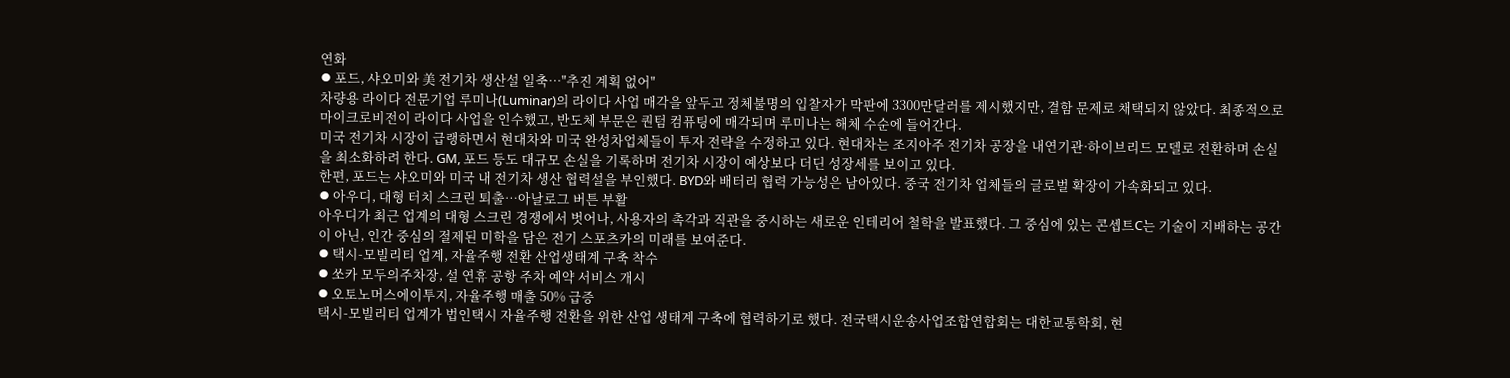연화
⦁ 포드, 샤오미와 美 전기차 생산설 일축…"추진 계획 없어"
차량용 라이다 전문기업 루미나(Luminar)의 라이다 사업 매각을 앞두고 정체불명의 입찰자가 막판에 3300만달러를 제시했지만, 결함 문제로 채택되지 않았다. 최종적으로 마이크로비전이 라이다 사업을 인수했고, 반도체 부문은 퀀텀 컴퓨팅에 매각되며 루미나는 해체 수순에 들어간다.
미국 전기차 시장이 급랭하면서 현대차와 미국 완성차업체들이 투자 전략을 수정하고 있다. 현대차는 조지아주 전기차 공장을 내연기관·하이브리드 모델로 전환하며 손실을 최소화하려 한다. GM, 포드 등도 대규모 손실을 기록하며 전기차 시장이 예상보다 더딘 성장세를 보이고 있다.
한편, 포드는 샤오미와 미국 내 전기차 생산 협력설을 부인했다. BYD와 배터리 협력 가능성은 남아있다. 중국 전기차 업체들의 글로벌 확장이 가속화되고 있다.
⦁ 아우디, 대형 터치 스크린 퇴출…아날로그 버튼 부활
아우디가 최근 업계의 대형 스크린 경쟁에서 벗어나, 사용자의 촉각과 직관을 중시하는 새로운 인테리어 철학을 발표했다. 그 중심에 있는 콘셉트C는 기술이 지배하는 공간이 아닌, 인간 중심의 절제된 미학을 담은 전기 스포츠카의 미래를 보여준다.
⦁ 택시-모빌리티 업계, 자율주행 전환 산업생태계 구축 착수
⦁ 쏘카 모두의주차장, 설 연휴 공항 주차 예약 서비스 개시
⦁ 오토노머스에이투지, 자율주행 매출 50% 급증
택시-모빌리티 업계가 법인택시 자율주행 전환을 위한 산업 생태계 구축에 협력하기로 했다. 전국택시운송사업조합연합회는 대한교통학회, 현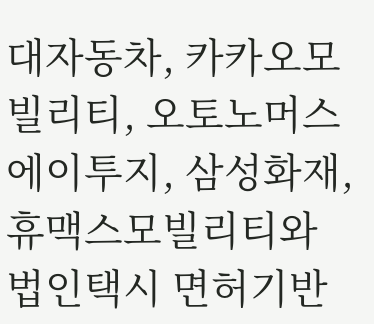대자동차, 카카오모빌리티, 오토노머스에이투지, 삼성화재, 휴맥스모빌리티와 법인택시 면허기반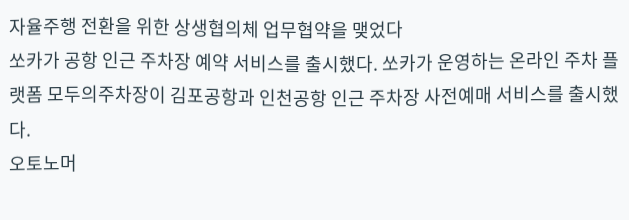자율주행 전환을 위한 상생협의체 업무협약을 맺었다
쏘카가 공항 인근 주차장 예약 서비스를 출시했다. 쏘카가 운영하는 온라인 주차 플랫폼 모두의주차장이 김포공항과 인천공항 인근 주차장 사전예매 서비스를 출시했다.
오토노머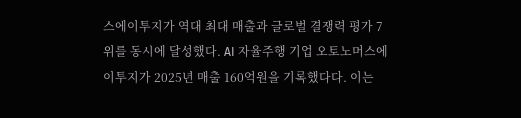스에이투지가 역대 최대 매출과 글로벌 결쟁력 평가 7위를 동시에 달성했다. AI 자율주행 기업 오토노머스에이투지가 2025년 매출 160억원을 기록했다다. 이는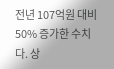전년 107억원 대비 50% 증가한 수치다. 상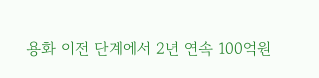용화 이전 단계에서 2년 연속 100억원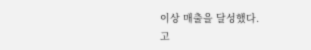이상 매출을 달성했다.
고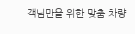객님만을 위한 맞춤 차량